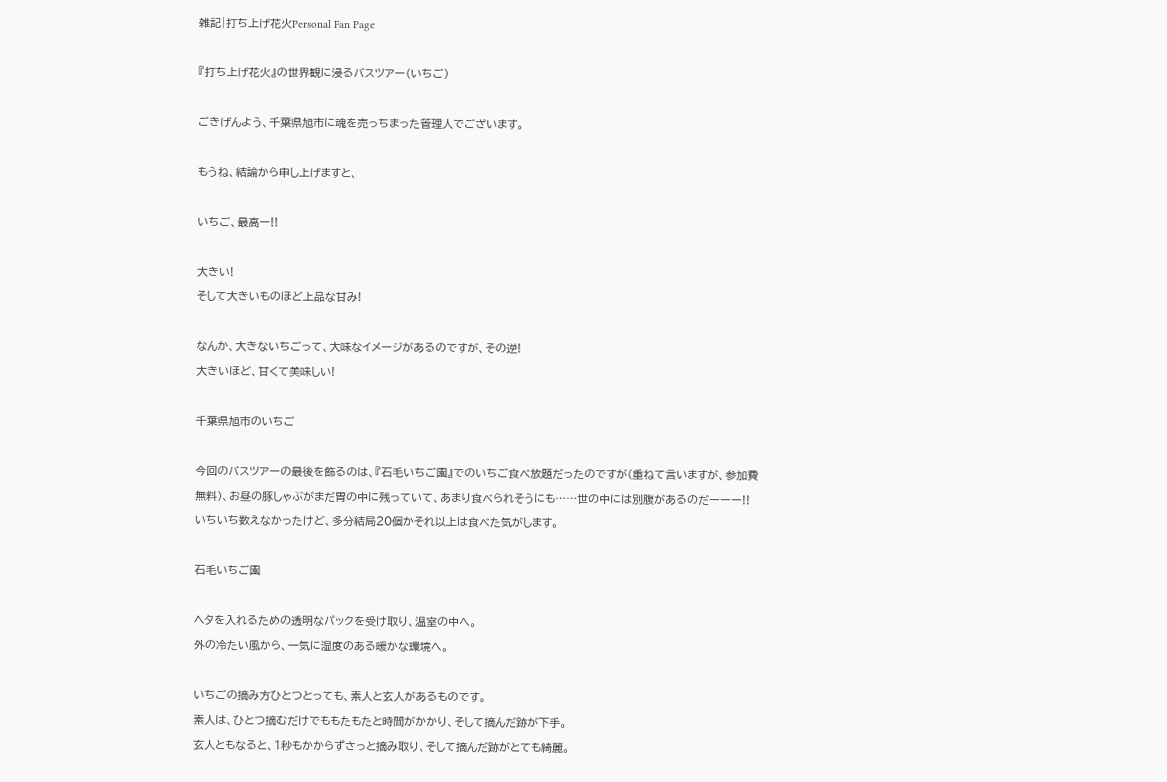雑記|打ち上げ花火Personal Fan Page

『打ち上げ花火』の世界観に浸るバスツアー(いちご)

ごきげんよう、千葉県旭市に魂を売っちまった管理人でございます。

もうね、結論から申し上げますと、

いちご、最高ー!!

大きい!
そして大きいものほど上品な甘み!

なんか、大きないちごって、大味なイメージがあるのですが、その逆!
大きいほど、甘くて美味しい!

千葉県旭市のいちご

今回のバスツアーの最後を飾るのは、『石毛いちご園』でのいちご食べ放題だったのですが(重ねて言いますが、参加費無料)、お昼の豚しゃぶがまだ胃の中に残っていて、あまり食べられそうにも……世の中には別腹があるのだーーー!!
いちいち数えなかったけど、多分結局20個かそれ以上は食べた気がします。

石毛いちご園

ヘタを入れるための透明なパックを受け取り、温室の中へ。
外の冷たい風から、一気に湿度のある暖かな環境へ。

いちごの摘み方ひとつとっても、素人と玄人があるものです。
素人は、ひとつ摘むだけでももたもたと時間がかかり、そして摘んだ跡が下手。
玄人ともなると、1秒もかからずさっと摘み取り、そして摘んだ跡がとても綺麗。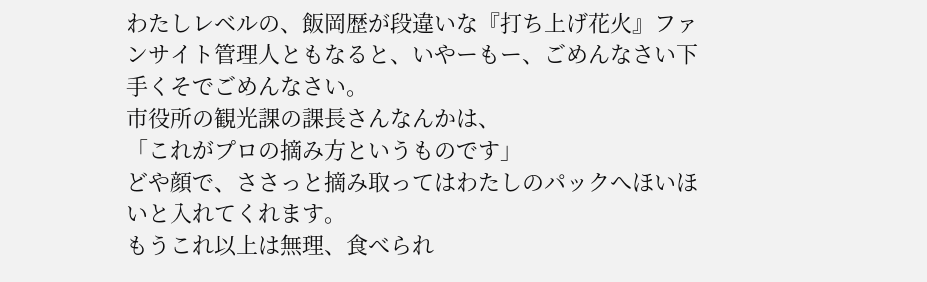わたしレベルの、飯岡歴が段違いな『打ち上げ花火』ファンサイト管理人ともなると、いやーもー、ごめんなさい下手くそでごめんなさい。
市役所の観光課の課長さんなんかは、
「これがプロの摘み方というものです」
どや顔で、ささっと摘み取ってはわたしのパックへほいほいと入れてくれます。
もうこれ以上は無理、食べられ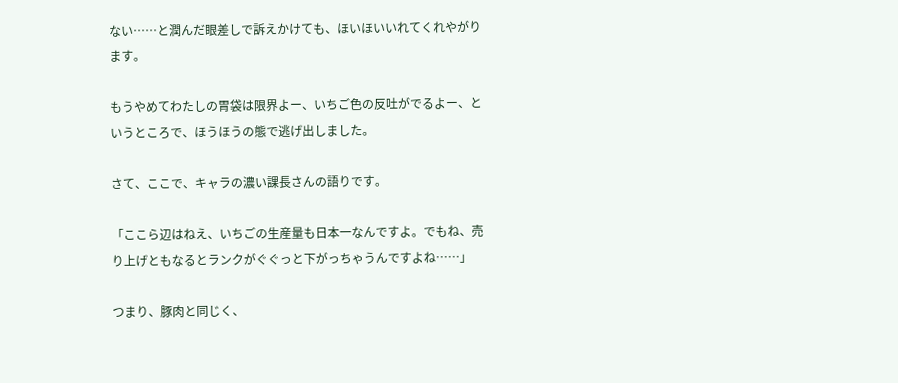ない……と潤んだ眼差しで訴えかけても、ほいほいいれてくれやがります。

もうやめてわたしの胃袋は限界よー、いちご色の反吐がでるよー、というところで、ほうほうの態で逃げ出しました。

さて、ここで、キャラの濃い課長さんの語りです。

「ここら辺はねえ、いちごの生産量も日本一なんですよ。でもね、売り上げともなるとランクがぐぐっと下がっちゃうんですよね……」

つまり、豚肉と同じく、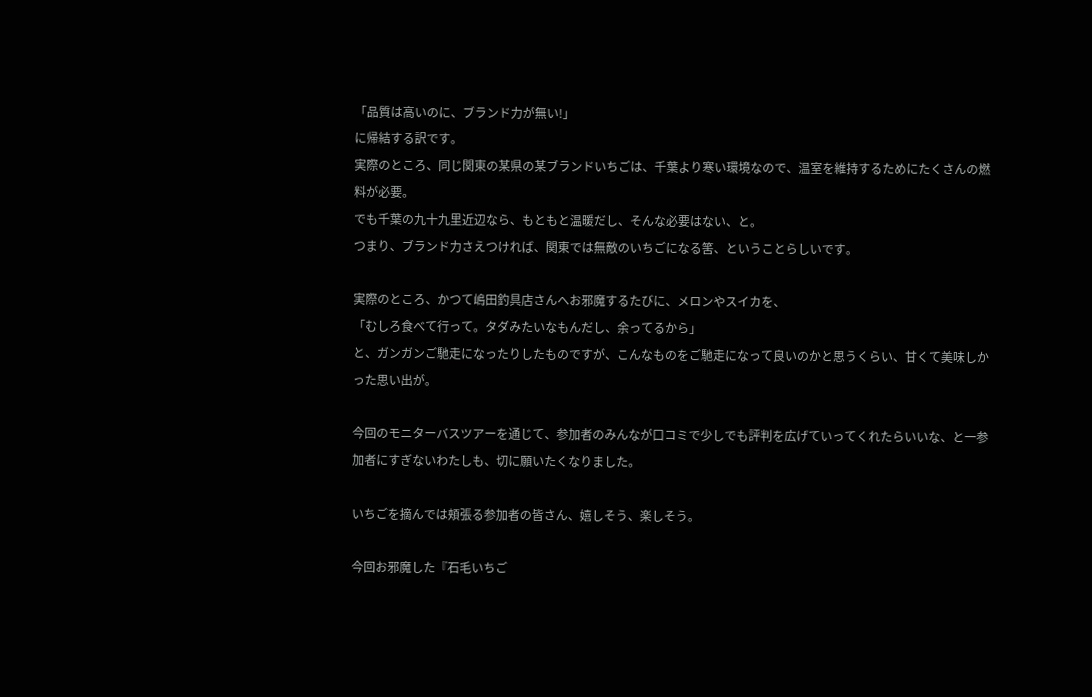「品質は高いのに、ブランド力が無い!」
に帰結する訳です。
実際のところ、同じ関東の某県の某ブランドいちごは、千葉より寒い環境なので、温室を維持するためにたくさんの燃料が必要。
でも千葉の九十九里近辺なら、もともと温暖だし、そんな必要はない、と。
つまり、ブランド力さえつければ、関東では無敵のいちごになる筈、ということらしいです。

実際のところ、かつて嶋田釣具店さんへお邪魔するたびに、メロンやスイカを、
「むしろ食べて行って。タダみたいなもんだし、余ってるから」
と、ガンガンご馳走になったりしたものですが、こんなものをご馳走になって良いのかと思うくらい、甘くて美味しかった思い出が。

今回のモニターバスツアーを通じて、参加者のみんなが口コミで少しでも評判を広げていってくれたらいいな、と一参加者にすぎないわたしも、切に願いたくなりました。

いちごを摘んでは頬張る参加者の皆さん、嬉しそう、楽しそう。

今回お邪魔した『石毛いちご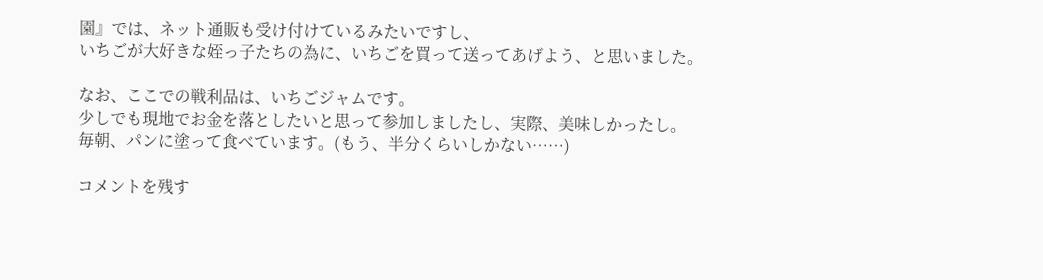園』では、ネット通販も受け付けているみたいですし、
いちごが大好きな姪っ子たちの為に、いちごを買って送ってあげよう、と思いました。

なお、ここでの戦利品は、いちごジャムです。
少しでも現地でお金を落としたいと思って参加しましたし、実際、美味しかったし。
毎朝、パンに塗って食べています。(もう、半分くらいしかない……)

コメントを残す